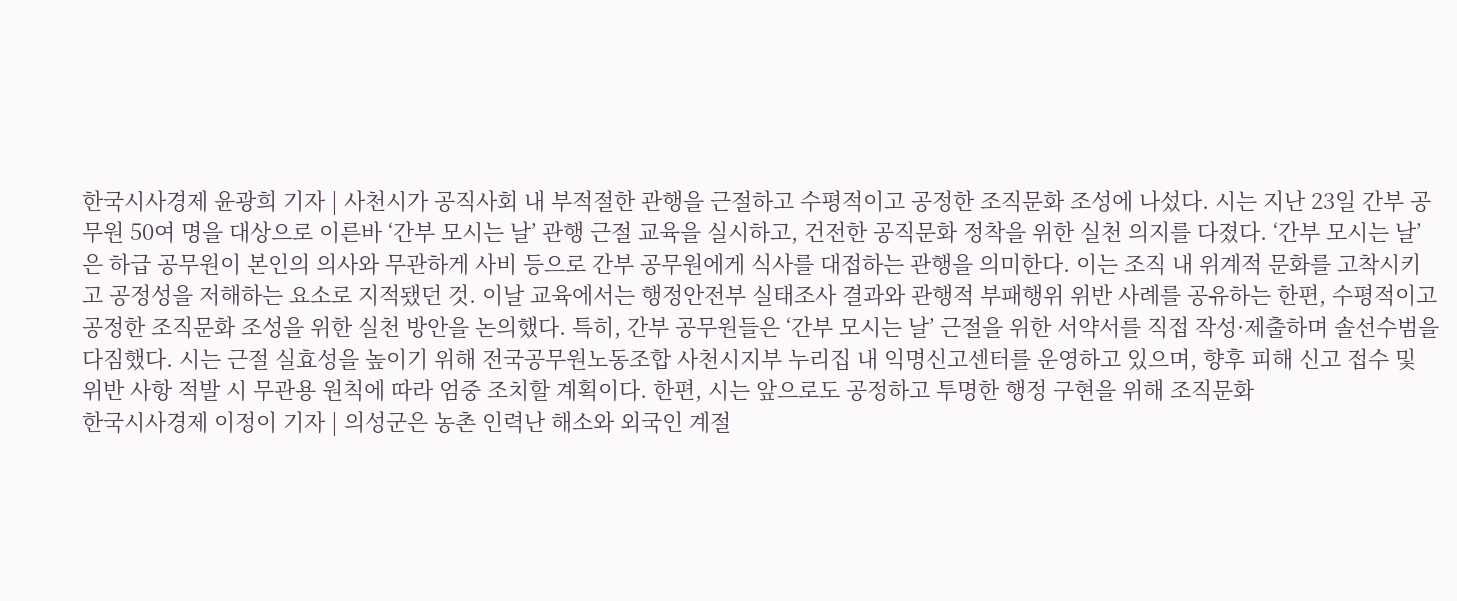한국시사경제 윤광희 기자 | 사천시가 공직사회 내 부적절한 관행을 근절하고 수평적이고 공정한 조직문화 조성에 나섰다. 시는 지난 23일 간부 공무원 50여 명을 대상으로 이른바 ‘간부 모시는 날’ 관행 근절 교육을 실시하고, 건전한 공직문화 정착을 위한 실천 의지를 다졌다. ‘간부 모시는 날’은 하급 공무원이 본인의 의사와 무관하게 사비 등으로 간부 공무원에게 식사를 대접하는 관행을 의미한다. 이는 조직 내 위계적 문화를 고착시키고 공정성을 저해하는 요소로 지적됐던 것. 이날 교육에서는 행정안전부 실태조사 결과와 관행적 부패행위 위반 사례를 공유하는 한편, 수평적이고 공정한 조직문화 조성을 위한 실천 방안을 논의했다. 특히, 간부 공무원들은 ‘간부 모시는 날’ 근절을 위한 서약서를 직접 작성·제출하며 솔선수범을 다짐했다. 시는 근절 실효성을 높이기 위해 전국공무원노동조합 사천시지부 누리집 내 익명신고센터를 운영하고 있으며, 향후 피해 신고 접수 및 위반 사항 적발 시 무관용 원칙에 따라 엄중 조치할 계획이다. 한편, 시는 앞으로도 공정하고 투명한 행정 구현을 위해 조직문화
한국시사경제 이정이 기자 | 의성군은 농촌 인력난 해소와 외국인 계절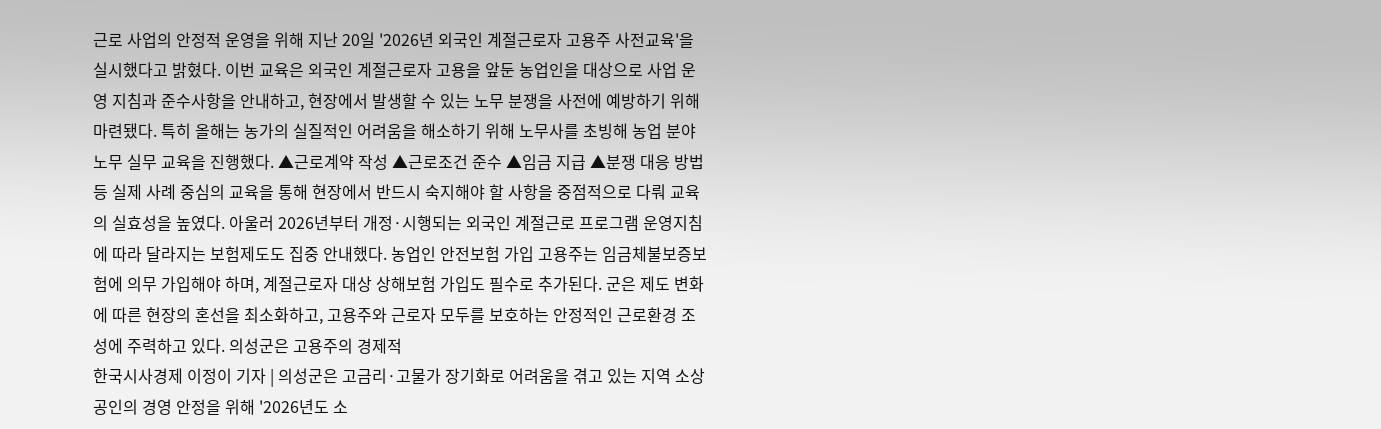근로 사업의 안정적 운영을 위해 지난 20일 '2026년 외국인 계절근로자 고용주 사전교육'을 실시했다고 밝혔다. 이번 교육은 외국인 계절근로자 고용을 앞둔 농업인을 대상으로 사업 운영 지침과 준수사항을 안내하고, 현장에서 발생할 수 있는 노무 분쟁을 사전에 예방하기 위해 마련됐다. 특히 올해는 농가의 실질적인 어려움을 해소하기 위해 노무사를 초빙해 농업 분야 노무 실무 교육을 진행했다. ▲근로계약 작성 ▲근로조건 준수 ▲임금 지급 ▲분쟁 대응 방법 등 실제 사례 중심의 교육을 통해 현장에서 반드시 숙지해야 할 사항을 중점적으로 다뤄 교육의 실효성을 높였다. 아울러 2026년부터 개정·시행되는 외국인 계절근로 프로그램 운영지침에 따라 달라지는 보험제도도 집중 안내했다. 농업인 안전보험 가입 고용주는 임금체불보증보험에 의무 가입해야 하며, 계절근로자 대상 상해보험 가입도 필수로 추가된다. 군은 제도 변화에 따른 현장의 혼선을 최소화하고, 고용주와 근로자 모두를 보호하는 안정적인 근로환경 조성에 주력하고 있다. 의성군은 고용주의 경제적
한국시사경제 이정이 기자 | 의성군은 고금리·고물가 장기화로 어려움을 겪고 있는 지역 소상공인의 경영 안정을 위해 '2026년도 소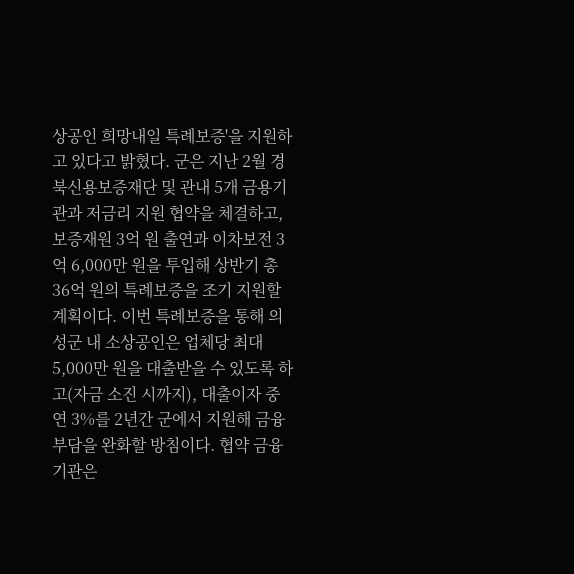상공인 희망내일 특례보증'을 지원하고 있다고 밝혔다. 군은 지난 2월 경북신용보증재단 및 관내 5개 금용기관과 저금리 지원 협약을 체결하고, 보증재원 3억 원 출연과 이차보전 3억 6,000만 원을 투입해 상반기 총 36억 원의 특례보증을 조기 지원할 계획이다. 이번 특례보증을 통해 의성군 내 소상공인은 업체당 최대 5,000만 원을 대출받을 수 있도록 하고(자금 소진 시까지), 대출이자 중 연 3%를 2년간 군에서 지원해 금융 부담을 완화할 방침이다. 협약 금융기관은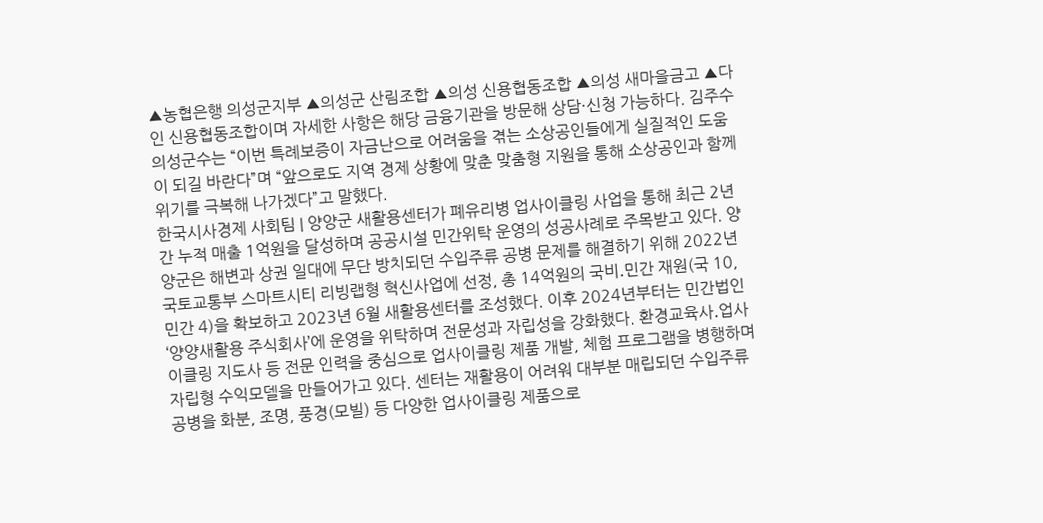▲농협은행 의성군지부 ▲의성군 산림조합 ▲의성 신용협동조합 ▲의성 새마을금고 ▲다인 신용협동조합이며 자세한 사항은 해당 금융기관을 방문해 상담·신청 가능하다. 김주수 의성군수는 “이번 특례보증이 자금난으로 어려움을 겪는 소상공인들에게 실질적인 도움이 되길 바란다”며 “앞으로도 지역 경제 상황에 맞춘 맞춤형 지원을 통해 소상공인과 함께 위기를 극복해 나가겠다”고 말했다.
한국시사경제 사회팀 | 양양군 새활용센터가 폐유리병 업사이클링 사업을 통해 최근 2년간 누적 매출 1억원을 달성하며 공공시설 민간위탁 운영의 성공사례로 주목받고 있다. 양양군은 해변과 상권 일대에 무단 방치되던 수입주류 공병 문제를 해결하기 위해 2022년 국토교통부 스마트시티 리빙랩형 혁신사업에 선정, 총 14억원의 국비․민간 재원(국 10, 민간 4)을 확보하고 2023년 6월 새활용센터를 조성했다. 이후 2024년부터는 민간법인 ‘양양새활용 주식회사’에 운영을 위탁하며 전문성과 자립성을 강화했다. 환경교육사․업사이클링 지도사 등 전문 인력을 중심으로 업사이클링 제품 개발, 체험 프로그램을 병행하며 자립형 수익모델을 만들어가고 있다. 센터는 재활용이 어려워 대부분 매립되던 수입주류공병을 화분, 조명, 풍경(모빌) 등 다양한 업사이클링 제품으로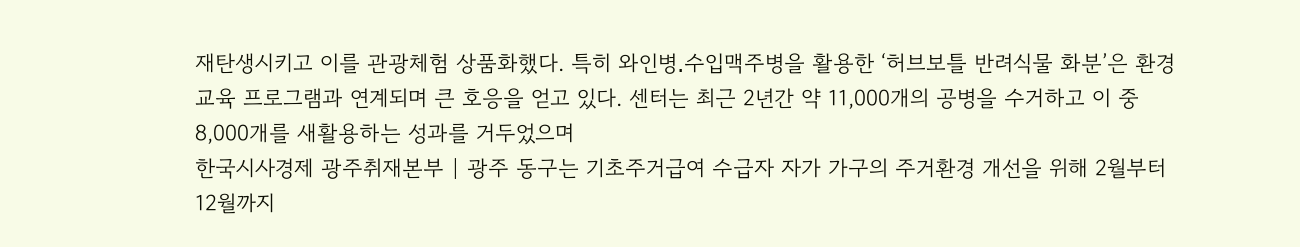재탄생시키고 이를 관광체험 상품화했다. 특히 와인병․수입맥주병을 활용한 ‘허브보틀 반려식물 화분’은 환경교육 프로그램과 연계되며 큰 호응을 얻고 있다. 센터는 최근 2년간 약 11,000개의 공병을 수거하고 이 중 8,000개를 새활용하는 성과를 거두었으며
한국시사경제 광주취재본부 | 광주 동구는 기초주거급여 수급자 자가 가구의 주거환경 개선을 위해 2월부터 12월까지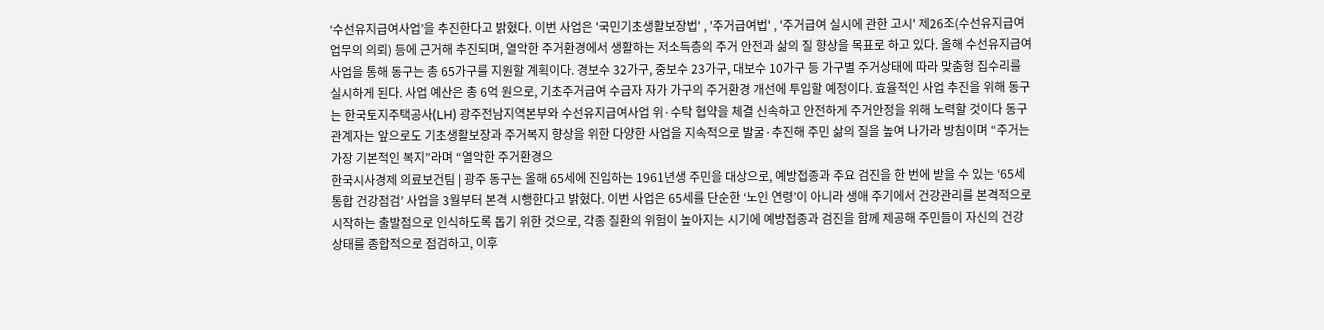‘수선유지급여사업’을 추진한다고 밝혔다. 이번 사업은 '국민기초생활보장법' , '주거급여법' , '주거급여 실시에 관한 고시' 제26조(수선유지급여업무의 의뢰) 등에 근거해 추진되며, 열악한 주거환경에서 생활하는 저소득층의 주거 안전과 삶의 질 향상을 목표로 하고 있다. 올해 수선유지급여사업을 통해 동구는 총 65가구를 지원할 계획이다. 경보수 32가구, 중보수 23가구, 대보수 10가구 등 가구별 주거상태에 따라 맞춤형 집수리를 실시하게 된다. 사업 예산은 총 6억 원으로, 기초주거급여 수급자 자가 가구의 주거환경 개선에 투입할 예정이다. 효율적인 사업 추진을 위해 동구는 한국토지주택공사(LH) 광주전남지역본부와 수선유지급여사업 위·수탁 협약을 체결 신속하고 안전하게 주거안정을 위해 노력할 것이다 동구 관계자는 앞으로도 기초생활보장과 주거복지 향상을 위한 다양한 사업을 지속적으로 발굴·추진해 주민 삶의 질을 높여 나가라 방침이며 “주거는 가장 기본적인 복지”라며 “열악한 주거환경으
한국시사경제 의료보건팀 | 광주 동구는 올해 65세에 진입하는 1961년생 주민을 대상으로, 예방접종과 주요 검진을 한 번에 받을 수 있는 ‘65세 통합 건강점검’ 사업을 3월부터 본격 시행한다고 밝혔다. 이번 사업은 65세를 단순한 ‘노인 연령’이 아니라 생애 주기에서 건강관리를 본격적으로 시작하는 출발점으로 인식하도록 돕기 위한 것으로, 각종 질환의 위험이 높아지는 시기에 예방접종과 검진을 함께 제공해 주민들이 자신의 건강 상태를 종합적으로 점검하고, 이후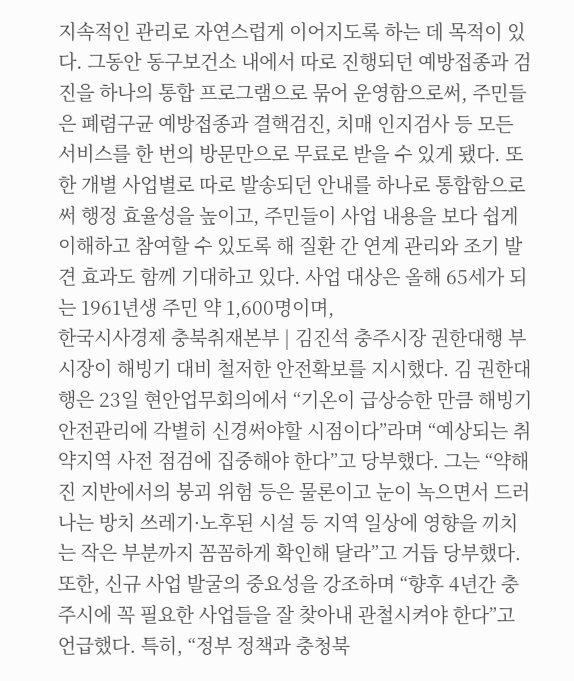지속적인 관리로 자연스럽게 이어지도록 하는 데 목적이 있다. 그동안 동구보건소 내에서 따로 진행되던 예방접종과 검진을 하나의 통합 프로그램으로 묶어 운영함으로써, 주민들은 폐렴구균 예방접종과 결핵검진, 치매 인지검사 등 모든 서비스를 한 번의 방문만으로 무료로 받을 수 있게 됐다. 또한 개별 사업별로 따로 발송되던 안내를 하나로 통합함으로써 행정 효율성을 높이고, 주민들이 사업 내용을 보다 쉽게 이해하고 참여할 수 있도록 해 질환 간 연계 관리와 조기 발견 효과도 함께 기대하고 있다. 사업 대상은 올해 65세가 되는 1961년생 주민 약 1,600명이며,
한국시사경제 충북취재본부 | 김진석 충주시장 권한대행 부시장이 해빙기 대비 철저한 안전확보를 지시했다. 김 권한대행은 23일 현안업무회의에서 “기온이 급상승한 만큼 해빙기 안전관리에 각별히 신경써야할 시점이다”라며 “예상되는 취약지역 사전 점검에 집중해야 한다”고 당부했다. 그는 “약해진 지반에서의 붕괴 위험 등은 물론이고 눈이 녹으면서 드러나는 방치 쓰레기·노후된 시설 등 지역 일상에 영향을 끼치는 작은 부분까지 꼼꼼하게 확인해 달라”고 거듭 당부했다. 또한, 신규 사업 발굴의 중요성을 강조하며 “향후 4년간 충주시에 꼭 필요한 사업들을 잘 찾아내 관철시켜야 한다”고 언급했다. 특히, “정부 정책과 충청북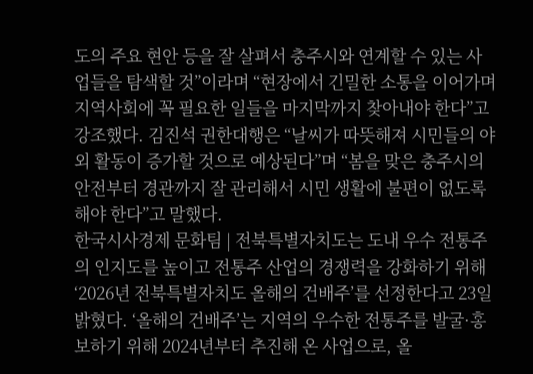도의 주요 현안 등을 잘 살펴서 충주시와 연계할 수 있는 사업들을 탐색할 것”이라며 “현장에서 긴밀한 소통을 이어가며 지역사회에 꼭 필요한 일들을 마지막까지 찾아내야 한다”고 강조했다. 김진석 권한대행은 “날씨가 따뜻해져 시민들의 야외 활동이 증가할 것으로 예상된다”며 “봄을 맞은 충주시의 안전부터 경관까지 잘 관리해서 시민 생활에 불편이 없도록 해야 한다”고 말했다.
한국시사경제 문화팀 | 전북특별자치도는 도내 우수 전통주의 인지도를 높이고 전통주 산업의 경쟁력을 강화하기 위해 ‘2026년 전북특별자치도 올해의 건배주’를 선정한다고 23일 밝혔다. ‘올해의 건배주’는 지역의 우수한 전통주를 발굴·홍보하기 위해 2024년부터 추진해 온 사업으로, 올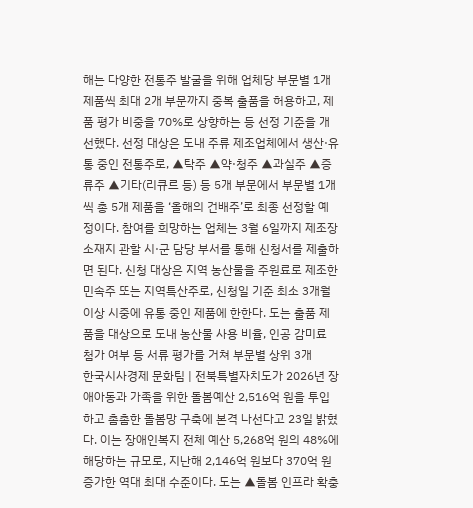해는 다양한 전통주 발굴을 위해 업체당 부문별 1개 제품씩 최대 2개 부문까지 중복 출품을 허용하고, 제품 평가 비중을 70%로 상향하는 등 선정 기준을 개선했다. 선정 대상은 도내 주류 제조업체에서 생산·유통 중인 전통주로, ▲탁주 ▲약·청주 ▲과실주 ▲증류주 ▲기타(리큐르 등) 등 5개 부문에서 부문별 1개씩 총 5개 제품을 ‘올해의 건배주’로 최종 선정할 예정이다. 참여를 희망하는 업체는 3월 6일까지 제조장 소재지 관할 시·군 담당 부서를 통해 신청서를 제출하면 된다. 신청 대상은 지역 농산물을 주원료로 제조한 민속주 또는 지역특산주로, 신청일 기준 최소 3개월 이상 시중에 유통 중인 제품에 한한다. 도는 출품 제품을 대상으로 도내 농산물 사용 비율, 인공 감미료 첨가 여부 등 서류 평가를 거쳐 부문별 상위 3개
한국시사경제 문화팀 | 전북특별자치도가 2026년 장애아동과 가족을 위한 돌봄예산 2,516억 원을 투입하고 촘촘한 돌봄망 구축에 본격 나선다고 23일 밝혔다. 이는 장애인복지 전체 예산 5,268억 원의 48%에 해당하는 규모로, 지난해 2,146억 원보다 370억 원 증가한 역대 최대 수준이다. 도는 ▲돌봄 인프라 확충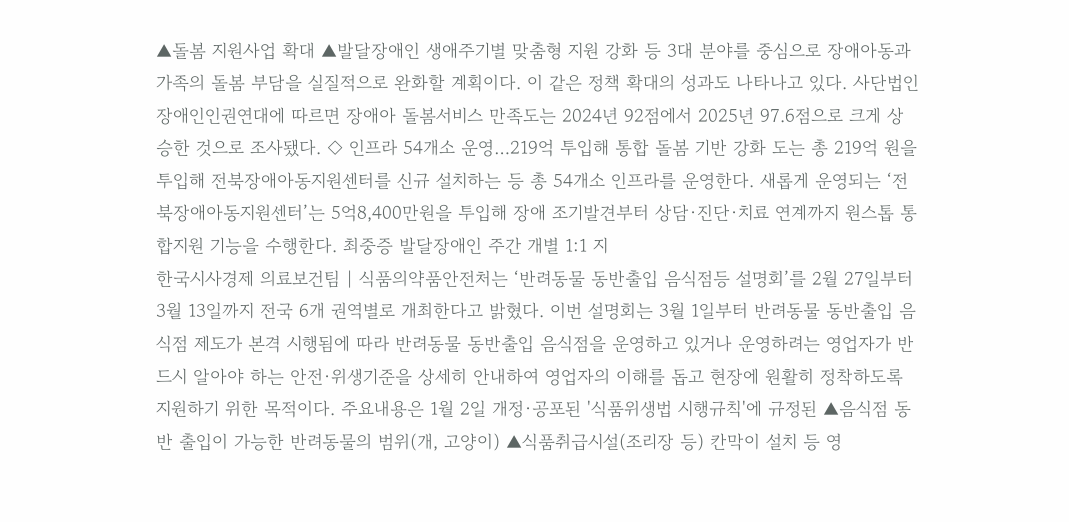▲돌봄 지원사업 확대 ▲발달장애인 생애주기별 맞춤형 지원 강화 등 3대 분야를 중심으로 장애아동과 가족의 돌봄 부담을 실질적으로 완화할 계획이다. 이 같은 정책 확대의 성과도 나타나고 있다. 사단법인 장애인인권연대에 따르면 장애아 돌봄서비스 만족도는 2024년 92점에서 2025년 97.6점으로 크게 상승한 것으로 조사됐다. ◇ 인프라 54개소 운영…219억 투입해 통합 돌봄 기반 강화 도는 총 219억 원을 투입해 전북장애아동지원센터를 신규 설치하는 등 총 54개소 인프라를 운영한다. 새롭게 운영되는 ‘전북장애아동지원센터’는 5억8,400만원을 투입해 장애 조기발견부터 상담·진단·치료 연계까지 원스톱 통합지원 기능을 수행한다. 최중증 발달장애인 주간 개별 1:1 지
한국시사경제 의료보건팀 | 식품의약품안전처는 ‘반려동물 동반출입 음식점등 설명회’를 2월 27일부터 3월 13일까지 전국 6개 권역별로 개최한다고 밝혔다. 이번 설명회는 3월 1일부터 반려동물 동반출입 음식점 제도가 본격 시행됨에 따라 반려동물 동반출입 음식점을 운영하고 있거나 운영하려는 영업자가 반드시 알아야 하는 안전·위생기준을 상세히 안내하여 영업자의 이해를 돕고 현장에 원활히 정착하도록 지원하기 위한 목적이다. 주요내용은 1월 2일 개정·공포된 '식품위생법 시행규칙'에 규정된 ▲음식점 동반 출입이 가능한 반려동물의 범위(개, 고양이) ▲식품취급시설(조리장 등) 칸막이 설치 등 영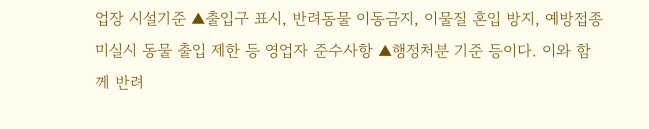업장 시설기준 ▲출입구 표시, 반려동물 이동금지, 이물질 혼입 방지, 예방접종 미실시 동물 출입 제한 등 영업자 준수사항 ▲행정처분 기준 등이다. 이와 함께 반려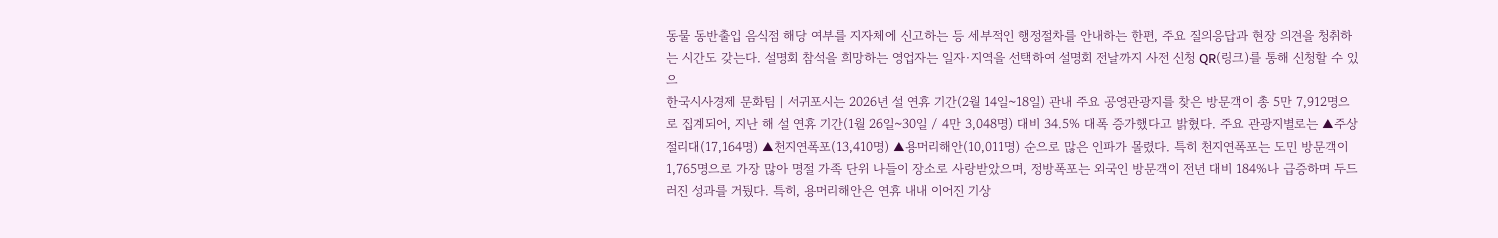동물 동반출입 음식점 해당 여부를 지자체에 신고하는 등 세부적인 행정절차를 안내하는 한편, 주요 질의응답과 현장 의견을 청취하는 시간도 갖는다. 설명회 참석을 희망하는 영업자는 일자·지역을 선택하여 설명회 전날까지 사전 신청 QR(링크)를 통해 신청할 수 있으
한국시사경제 문화팀 | 서귀포시는 2026년 설 연휴 기간(2월 14일~18일) 관내 주요 공영관광지를 찾은 방문객이 총 5만 7,912명으로 집계되어, 지난 해 설 연휴 기간(1월 26일~30일 / 4만 3,048명) 대비 34.5% 대폭 증가했다고 밝혔다. 주요 관광지별로는 ▲주상절리대(17,164명) ▲천지연폭포(13,410명) ▲용머리해안(10,011명) 순으로 많은 인파가 몰렸다. 특히 천지연폭포는 도민 방문객이 1,765명으로 가장 많아 명절 가족 단위 나들이 장소로 사랑받았으며, 정방폭포는 외국인 방문객이 전년 대비 184%나 급증하며 두드러진 성과를 거뒀다. 특히, 용머리해안은 연휴 내내 이어진 기상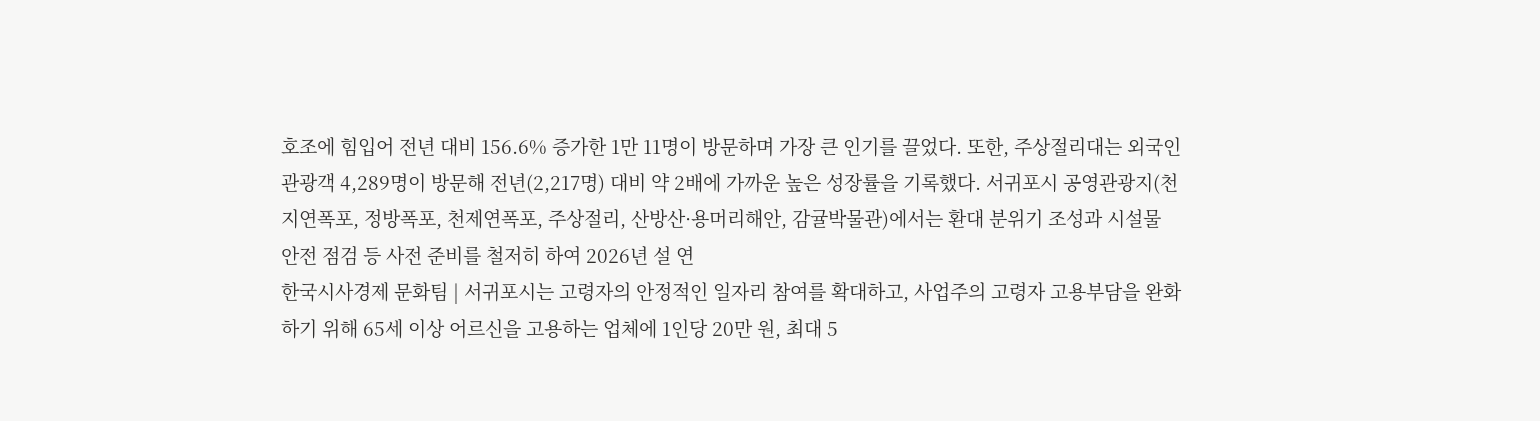호조에 힘입어 전년 대비 156.6% 증가한 1만 11명이 방문하며 가장 큰 인기를 끌었다. 또한, 주상절리대는 외국인 관광객 4,289명이 방문해 전년(2,217명) 대비 약 2배에 가까운 높은 성장률을 기록했다. 서귀포시 공영관광지(천지연폭포, 정방폭포, 천제연폭포, 주상절리, 산방산·용머리해안, 감귤박물관)에서는 환대 분위기 조성과 시설물 안전 점검 등 사전 준비를 철저히 하여 2026년 설 연
한국시사경제 문화팀 | 서귀포시는 고령자의 안정적인 일자리 참여를 확대하고, 사업주의 고령자 고용부담을 완화하기 위해 65세 이상 어르신을 고용하는 업체에 1인당 20만 원, 최대 5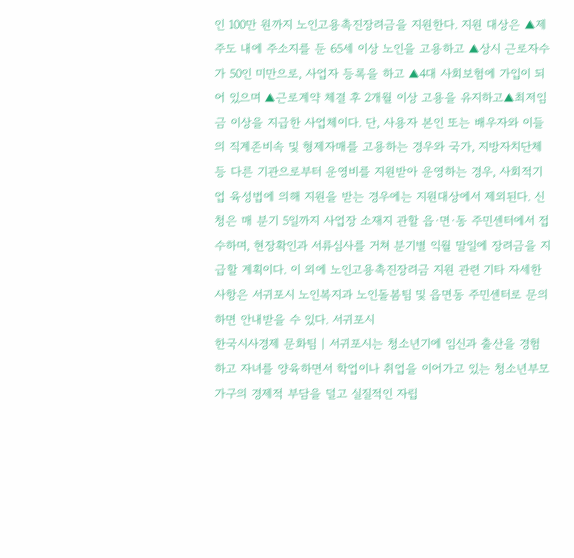인 100만 원까지 노인고용촉진장려금을 지원한다. 지원 대상은 ▲제주도 내에 주소지를 둔 65세 이상 노인을 고용하고 ▲상시 근로자수가 50인 미만으로, 사업자 등록을 하고 ▲4대 사회보험에 가입이 되어 있으며 ▲근로계약 체결 후 2개월 이상 고용을 유지하고▲최저임금 이상을 지급한 사업체이다. 단, 사용자 본인 또는 배우자와 이들의 직계존비속 및 형제자매를 고용하는 경우와 국가, 지방자치단체 등 다른 기관으로부터 운영비를 지원받아 운영하는 경우, 사회적기업 육성법에 의해 지원을 받는 경우에는 지원대상에서 제외된다. 신청은 매 분기 5일까지 사업장 소재지 관할 읍·면·동 주민센터에서 접수하며, 현장확인과 서류심사를 거쳐 분기별 익월 말일에 장려금을 지급할 계획이다. 이 외에 노인고용촉진장려금 지원 관련 기타 자세한 사항은 서귀포시 노인복지과 노인돌봄팀 및 읍면동 주민센터로 문의하면 안내받을 수 있다. 서귀포시
한국시사경제 문화팀 | 서귀포시는 청소년기에 임신과 출산을 경험하고 자녀를 양육하면서 학업이나 취업을 이어가고 있는 청소년부모 가구의 경제적 부담을 덜고 실질적인 자립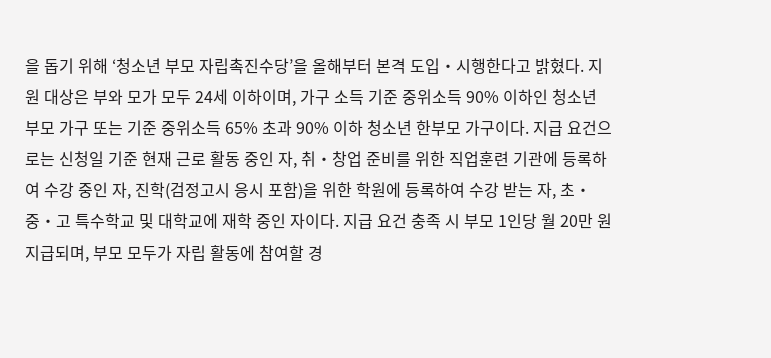을 돕기 위해 ‘청소년 부모 자립촉진수당’을 올해부터 본격 도입‧시행한다고 밝혔다. 지원 대상은 부와 모가 모두 24세 이하이며, 가구 소득 기준 중위소득 90% 이하인 청소년 부모 가구 또는 기준 중위소득 65% 초과 90% 이하 청소년 한부모 가구이다. 지급 요건으로는 신청일 기준 현재 근로 활동 중인 자, 취‧창업 준비를 위한 직업훈련 기관에 등록하여 수강 중인 자, 진학(검정고시 응시 포함)을 위한 학원에 등록하여 수강 받는 자, 초‧중‧고 특수학교 및 대학교에 재학 중인 자이다. 지급 요건 충족 시 부모 1인당 월 20만 원 지급되며, 부모 모두가 자립 활동에 참여할 경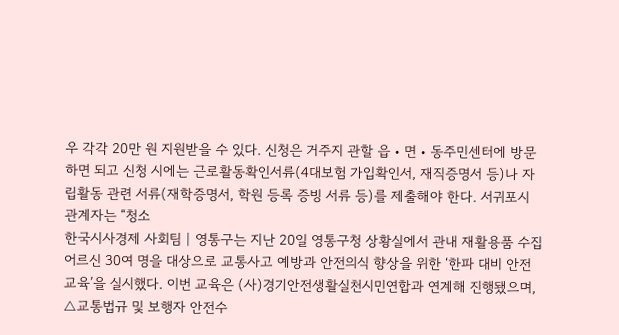우 각각 20만 원 지원받을 수 있다. 신청은 거주지 관할 읍‧면‧동주민센터에 방문하면 되고 신청 시에는 근로활동확인서류(4대보험 가입확인서, 재직증명서 등)나 자립활동 관련 서류(재학증명서, 학원 등록 증빙 서류 등)를 제출해야 한다. 서귀포시 관계자는 “청소
한국시사경제 사회팀 | 영통구는 지난 20일 영통구청 상황실에서 관내 재활용품 수집 어르신 30여 명을 대상으로 교통사고 예방과 안전의식 향상을 위한 ‘한파 대비 안전교육’을 실시했다. 이번 교육은 (사)경기안전생활실천시민연합과 연계해 진행됐으며, △교통법규 및 보행자 안전수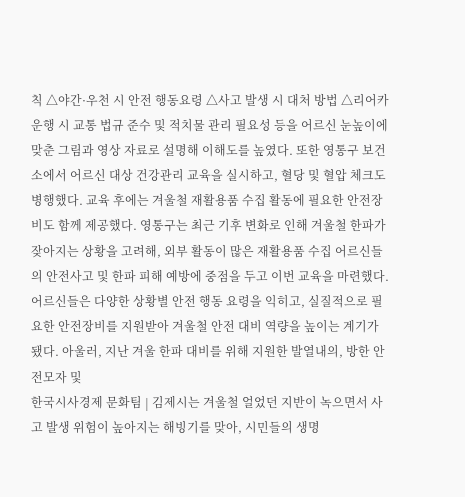칙 △야간·우천 시 안전 행동요령 △사고 발생 시 대처 방법 △리어카 운행 시 교통 법규 준수 및 적치물 관리 필요성 등을 어르신 눈높이에 맞춘 그림과 영상 자료로 설명해 이해도를 높였다. 또한 영통구 보건소에서 어르신 대상 건강관리 교육을 실시하고, 혈당 및 혈압 체크도 병행했다. 교육 후에는 겨울철 재활용품 수집 활동에 필요한 안전장비도 함께 제공했다. 영통구는 최근 기후 변화로 인해 겨울철 한파가 잦아지는 상황을 고려해, 외부 활동이 많은 재활용품 수집 어르신들의 안전사고 및 한파 피해 예방에 중점을 두고 이번 교육을 마련했다. 어르신들은 다양한 상황별 안전 행동 요령을 익히고, 실질적으로 필요한 안전장비를 지원받아 겨울철 안전 대비 역량을 높이는 계기가 됐다. 아울러, 지난 겨울 한파 대비를 위해 지원한 발열내의, 방한 안전모자 및
한국시사경제 문화팀 | 김제시는 겨울철 얼었던 지반이 녹으면서 사고 발생 위험이 높아지는 해빙기를 맞아, 시민들의 생명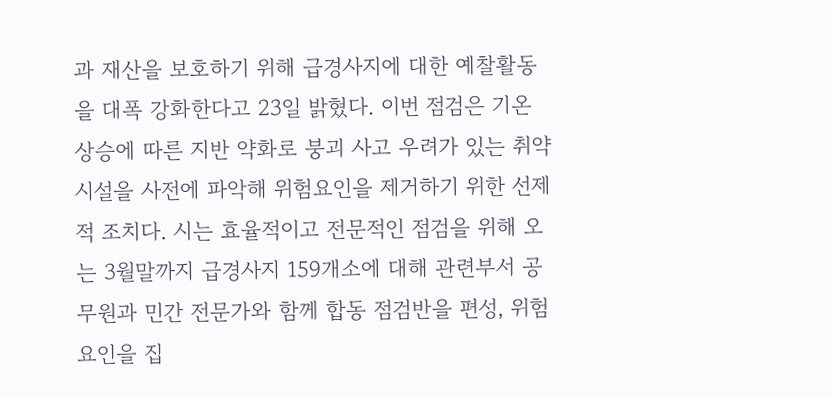과 재산을 보호하기 위해 급경사지에 대한 예찰활동을 대폭 강화한다고 23일 밝혔다. 이번 점검은 기온 상승에 따른 지반 약화로 붕괴 사고 우려가 있는 취약시설을 사전에 파악해 위험요인을 제거하기 위한 선제적 조치다. 시는 효율적이고 전문적인 점검을 위해 오는 3월말까지 급경사지 159개소에 대해 관련부서 공무원과 민간 전문가와 함께 합동 점검반을 편성, 위험 요인을 집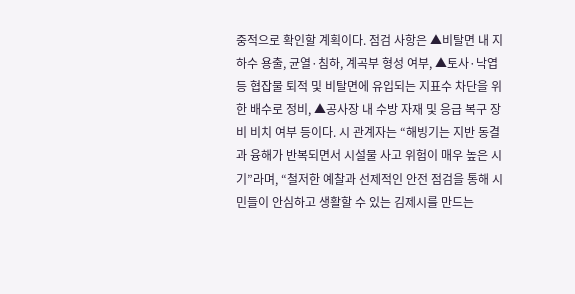중적으로 확인할 계획이다. 점검 사항은 ▲비탈면 내 지하수 용출, 균열·침하, 계곡부 형성 여부, ▲토사·낙엽 등 협잡물 퇴적 및 비탈면에 유입되는 지표수 차단을 위한 배수로 정비, ▲공사장 내 수방 자재 및 응급 복구 장비 비치 여부 등이다. 시 관계자는 “해빙기는 지반 동결과 융해가 반복되면서 시설물 사고 위험이 매우 높은 시기”라며, “철저한 예찰과 선제적인 안전 점검을 통해 시민들이 안심하고 생활할 수 있는 김제시를 만드는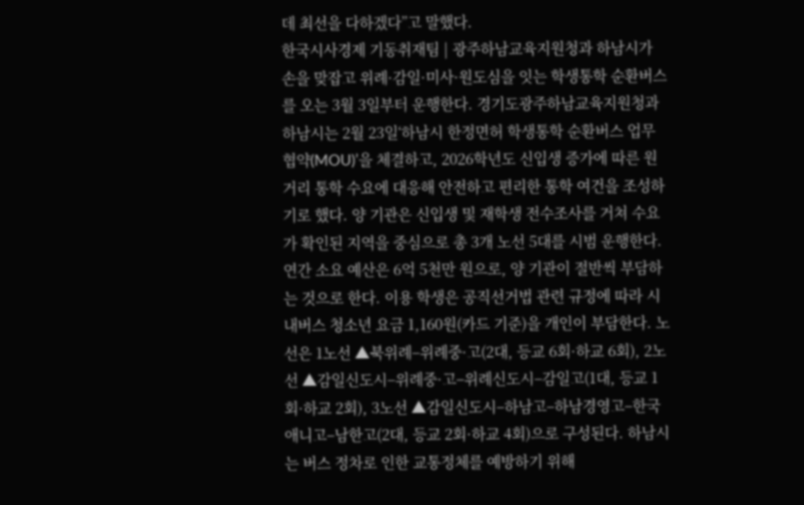데 최선을 다하겠다”고 말했다.
한국시사경제 기동취재팀 | 광주하남교육지원청과 하남시가 손을 맞잡고 위례·감일·미사·원도심을 잇는 학생통학 순환버스를 오는 3월 3일부터 운행한다. 경기도광주하남교육지원청과 하남시는 2월 23일‘하남시 한정면허 학생통학 순환버스 업무협약(MOU)’을 체결하고, 2026학년도 신입생 증가에 따른 원거리 통학 수요에 대응해 안전하고 편리한 통학 여건을 조성하기로 했다. 양 기관은 신입생 및 재학생 전수조사를 거쳐 수요가 확인된 지역을 중심으로 총 3개 노선 5대를 시범 운행한다. 연간 소요 예산은 6억 5천만 원으로, 양 기관이 절반씩 부담하는 것으로 한다. 이용 학생은 공직선거법 관련 규정에 따라 시내버스 청소년 요금 1,160원(카드 기준)을 개인이 부담한다. 노선은 1노선 ▲북위례–위례중·고(2대, 등교 6회·하교 6회), 2노선 ▲감일신도시–위례중·고–위례신도시–감일고(1대, 등교 1회·하교 2회), 3노선 ▲감일신도시–하남고–하남경영고–한국애니고–남한고(2대, 등교 2회·하교 4회)으로 구성된다. 하남시는 버스 정차로 인한 교통정체를 예방하기 위해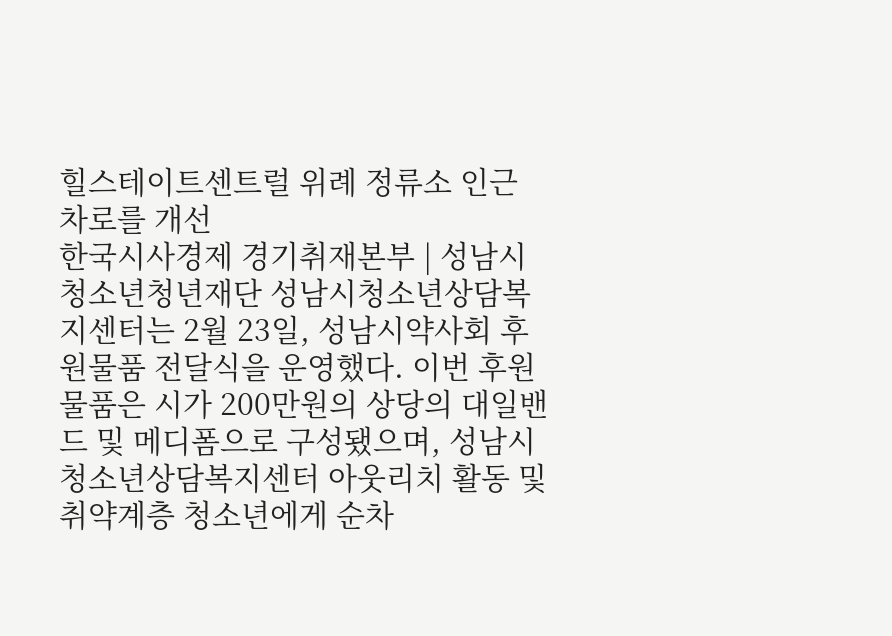힐스테이트센트럴 위례 정류소 인근 차로를 개선
한국시사경제 경기취재본부 | 성남시청소년청년재단 성남시청소년상담복지센터는 2월 23일, 성남시약사회 후원물품 전달식을 운영했다. 이번 후원물품은 시가 200만원의 상당의 대일밴드 및 메디폼으로 구성됐으며, 성남시청소년상담복지센터 아웃리치 활동 및 취약계층 청소년에게 순차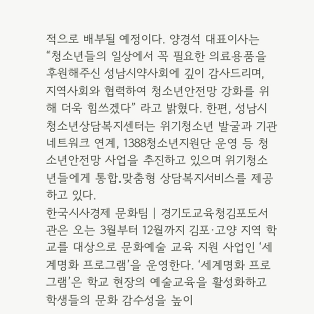적으로 배부될 예정이다. 양경석 대표이사는 “청소년들의 일상에서 꼭 필요한 의료용품을 후원해주신 성남시약사회에 깊이 감사드리며, 지역사회와 협력하여 청소년안전망 강화를 위해 더욱 힘쓰겠다” 라고 밝혔다. 한편, 성남시청소년상담복지센터는 위기청소년 발굴과 기관 네트워크 연계, 1388청소년지원단 운영 등 청소년안전망 사업을 추진하고 있으며 위기청소년들에게 통합․맞춤형 상담복지서비스를 제공하고 있다.
한국시사경제 문화팀 | 경기도교육청김포도서관은 오는 3월부터 12월까지 김포·고양 지역 학교를 대상으로 문화예술 교육 지원 사업인 ‘세계명화 프로그램’을 운영한다. ‘세계명화 프로그램’은 학교 현장의 예술교육을 활성화하고 학생들의 문화 감수성을 높이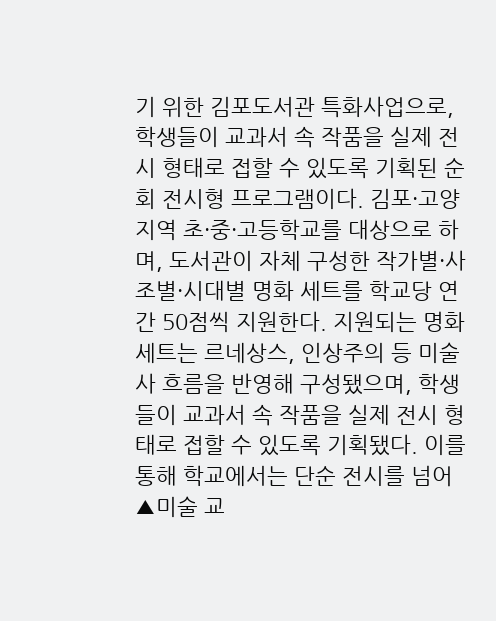기 위한 김포도서관 특화사업으로, 학생들이 교과서 속 작품을 실제 전시 형태로 접할 수 있도록 기획된 순회 전시형 프로그램이다. 김포·고양 지역 초·중·고등학교를 대상으로 하며, 도서관이 자체 구성한 작가별·사조별·시대별 명화 세트를 학교당 연간 50점씩 지원한다. 지원되는 명화 세트는 르네상스, 인상주의 등 미술사 흐름을 반영해 구성됐으며, 학생들이 교과서 속 작품을 실제 전시 형태로 접할 수 있도록 기획됐다. 이를 통해 학교에서는 단순 전시를 넘어 ▲미술 교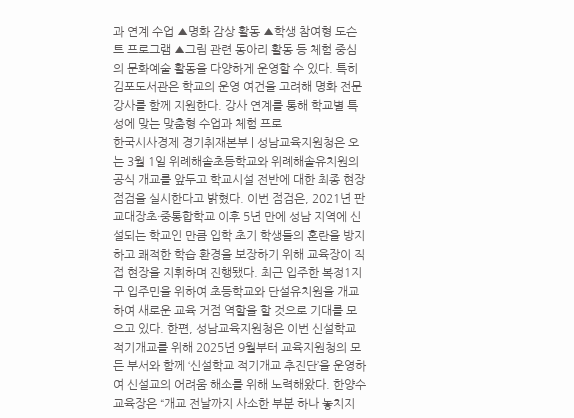과 연계 수업 ▲명화 감상 활동 ▲학생 참여형 도슨트 프로그램 ▲그림 관련 동아리 활동 등 체험 중심의 문화예술 활동을 다양하게 운영할 수 있다. 특히 김포도서관은 학교의 운영 여건을 고려해 명화 전문 강사를 함께 지원한다. 강사 연계를 통해 학교별 특성에 맞는 맞춤형 수업과 체험 프로
한국시사경제 경기취재본부 | 성남교육지원청은 오는 3월 1일 위례해솔초등학교와 위례해솔유치원의 공식 개교를 앞두고 학교시설 전반에 대한 최종 현장 점검을 실시한다고 밝혔다. 이번 점검은, 2021년 판교대장초·중통합학교 이후 5년 만에 성남 지역에 신설되는 학교인 만큼 입학 초기 학생들의 혼란을 방지하고 쾌적한 학습 환경을 보장하기 위해 교육장이 직접 현장을 지휘하며 진행됐다. 최근 입주한 복정1지구 입주민을 위하여 초등학교와 단설유치원을 개교하여 새로운 교육 거점 역할을 할 것으로 기대를 모으고 있다. 한편, 성남교육지원청은 이번 신설학교 적기개교를 위해 2025년 9월부터 교육지원청의 모든 부서와 함께 ‘신설학교 적기개교 추진단’을 운영하여 신설교의 어려움 해소를 위해 노력해왔다. 한양수 교육장은 “개교 전날까지 사소한 부분 하나 놓치지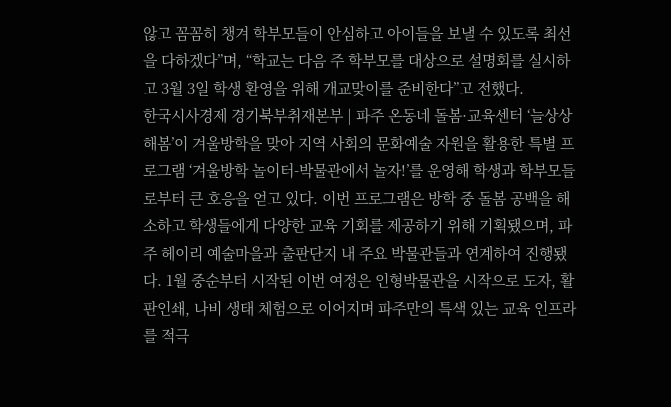않고 꼼꼼히 챙겨 학부모들이 안심하고 아이들을 보낼 수 있도록 최선을 다하겠다”며, “학교는 다음 주 학부모를 대상으로 설명회를 실시하고 3월 3일 학생 환영을 위해 개교맞이를 준비한다”고 전했다.
한국시사경제 경기북부취재본부 | 파주 온동네 돌봄·교육센터 ‘늘상상해봄’이 겨울방학을 맞아 지역 사회의 문화예술 자원을 활용한 특별 프로그램 ‘겨울방학 놀이터-박물관에서 놀자!’를 운영해 학생과 학부모들로부터 큰 호응을 얻고 있다. 이번 프로그램은 방학 중 돌봄 공백을 해소하고 학생들에게 다양한 교육 기회를 제공하기 위해 기획됐으며, 파주 헤이리 예술마을과 출판단지 내 주요 박물관들과 연계하여 진행됐다. 1월 중순부터 시작된 이번 여정은 인형박물관을 시작으로 도자, 활판인쇄, 나비 생태 체험으로 이어지며 파주만의 특색 있는 교육 인프라를 적극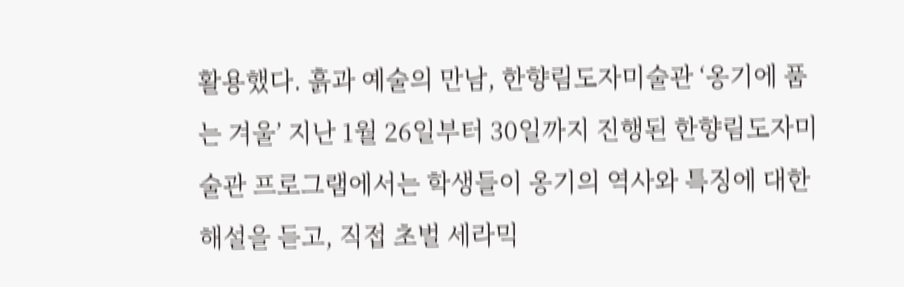활용했다. 흙과 예술의 만남, 한향림도자미술관 ‘옹기에 품는 겨울’ 지난 1월 26일부터 30일까지 진행된 한향림도자미술관 프로그램에서는 학생들이 옹기의 역사와 특징에 대한 해설을 듣고, 직접 초벌 세라믹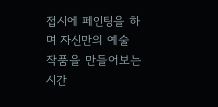접시에 페인팅을 하며 자신만의 예술 작품을 만들어보는 시간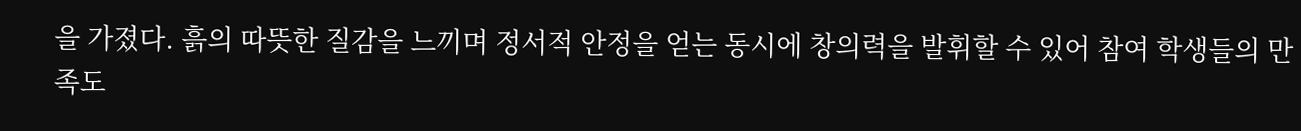을 가졌다. 흙의 따뜻한 질감을 느끼며 정서적 안정을 얻는 동시에 창의력을 발휘할 수 있어 참여 학생들의 만족도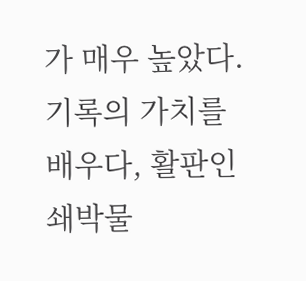가 매우 높았다. 기록의 가치를 배우다, 활판인쇄박물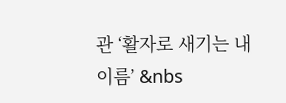관 ‘활자로 새기는 내 이름’ &nbs